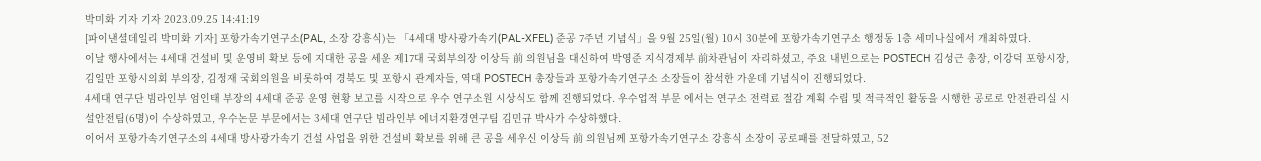박미화 기자 기자 2023.09.25 14:41:19
[파이낸셜데일리 박미화 기자] 포항가속기연구소(PAL, 소장 강흥식)는 「4세대 방사광가속기(PAL-XFEL) 준공 7주년 기념식」을 9월 25일(월) 10시 30분에 포항가속기연구소 행정동 1층 세미나실에서 개최하였다.
이날 행사에서는 4세대 건설비 및 운영비 확보 등에 지대한 공을 세운 제17대 국회부의장 이상득 前 의원님을 대신하여 박영준 지식경제부 前차관님이 자리하셨고, 주요 내빈으로는 POSTECH 김성근 총장, 이강덕 포항시장, 김일만 포항시의회 부의장, 김정재 국회의원을 비롯하여 경북도 및 포항시 관계자들, 역대 POSTECH 총장들과 포항가속기연구소 소장들이 참석한 가운데 기념식이 진행되었다.
4세대 연구단 빔라인부 엄인태 부장의 4세대 준공 운영 현황 보고를 시작으로 우수 연구소원 시상식도 함께 진행되었다. 우수업적 부문 에서는 연구소 전력료 절감 계획 수립 및 적극적인 활동을 시행한 공로로 안전관리실 시설안전팀(6명)이 수상하였고, 우수논문 부문에서는 3세대 연구단 빔라인부 에너지환경연구팀 김민규 박사가 수상하했다.
이어서 포항가속기연구소의 4세대 방사광가속기 건설 사업을 위한 건설비 확보를 위해 큰 공을 세우신 이상득 前 의원님께 포항가속기연구소 강흥식 소장이 공로패를 전달하였고, 52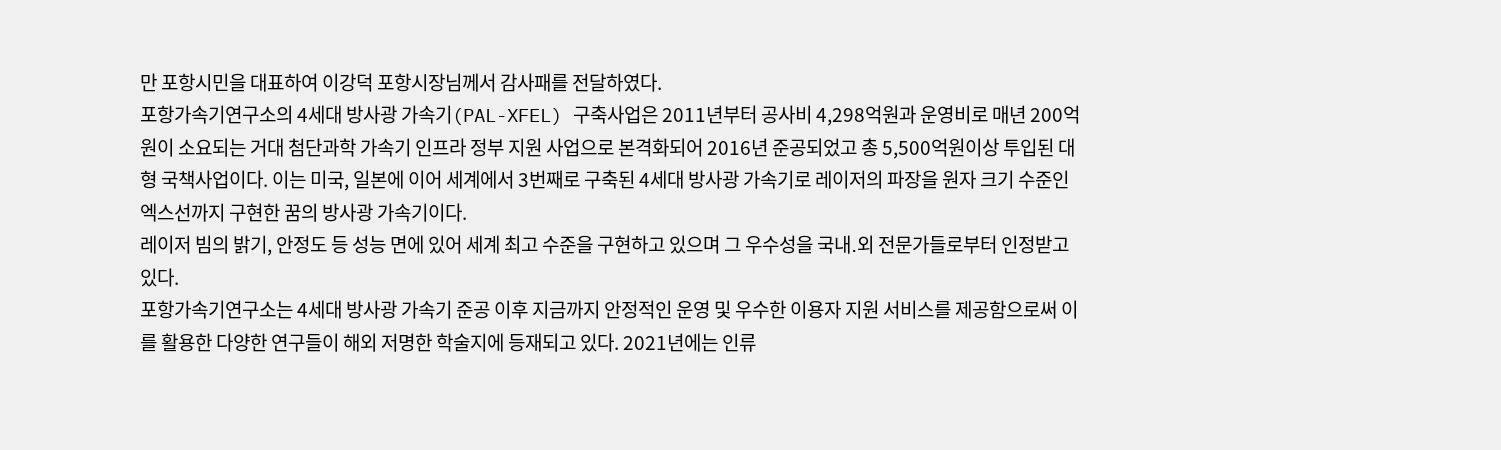만 포항시민을 대표하여 이강덕 포항시장님께서 감사패를 전달하였다.
포항가속기연구소의 4세대 방사광 가속기(PAL-XFEL) 구축사업은 2011년부터 공사비 4,298억원과 운영비로 매년 200억원이 소요되는 거대 첨단과학 가속기 인프라 정부 지원 사업으로 본격화되어 2016년 준공되었고 총 5,500억원이상 투입된 대형 국책사업이다. 이는 미국, 일본에 이어 세계에서 3번째로 구축된 4세대 방사광 가속기로 레이저의 파장을 원자 크기 수준인 엑스선까지 구현한 꿈의 방사광 가속기이다.
레이저 빔의 밝기, 안정도 등 성능 면에 있어 세계 최고 수준을 구현하고 있으며 그 우수성을 국내․외 전문가들로부터 인정받고 있다.
포항가속기연구소는 4세대 방사광 가속기 준공 이후 지금까지 안정적인 운영 및 우수한 이용자 지원 서비스를 제공함으로써 이를 활용한 다양한 연구들이 해외 저명한 학술지에 등재되고 있다. 2021년에는 인류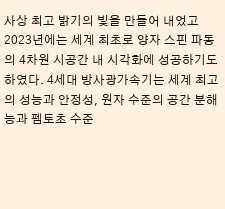사상 최고 밝기의 빛을 만들어 내었고 2023년에는 세계 최초로 양자 스핀 파동의 4차원 시공간 내 시각화에 성공하기도 하였다. 4세대 방사광가속기는 세계 최고의 성능과 안정성, 원자 수준의 공간 분해능과 펨토초 수준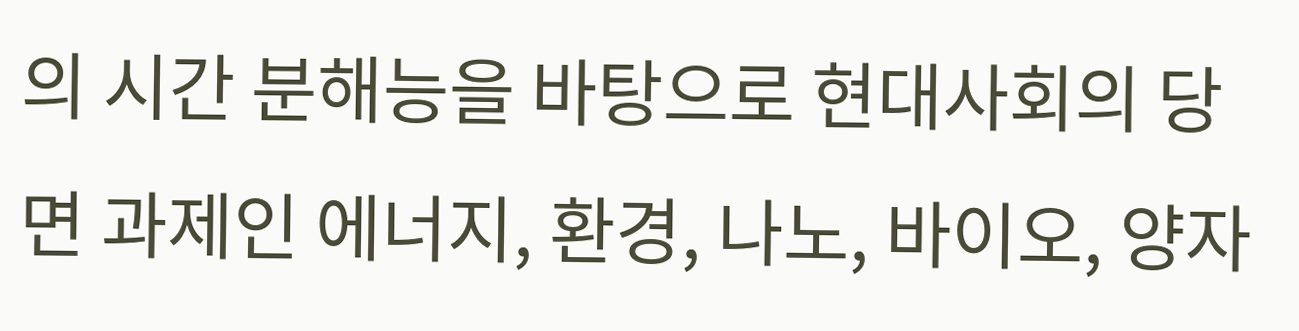의 시간 분해능을 바탕으로 현대사회의 당면 과제인 에너지, 환경, 나노, 바이오, 양자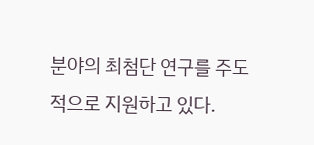분야의 최첨단 연구를 주도적으로 지원하고 있다.